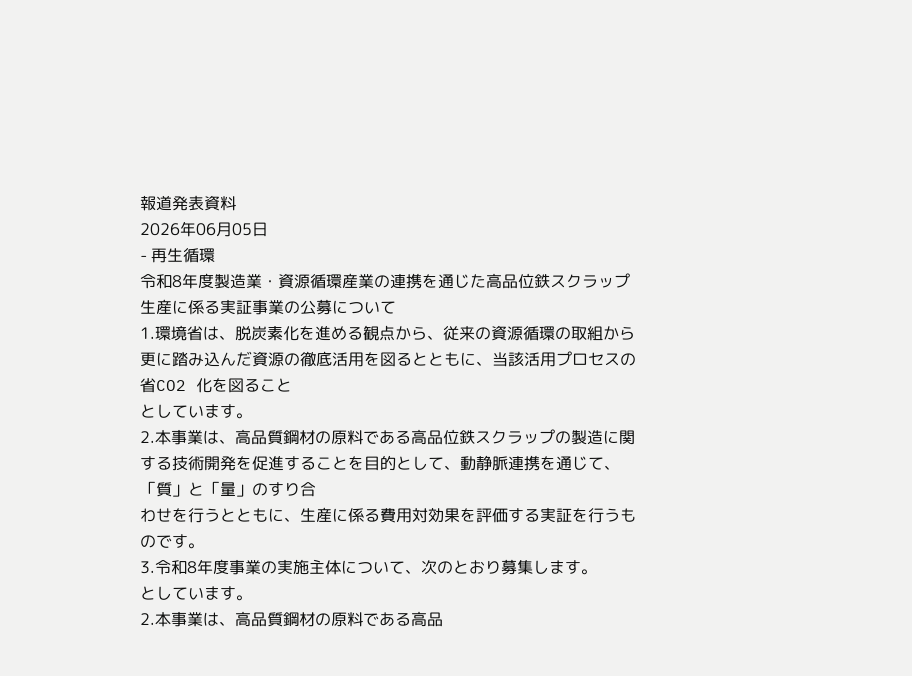報道発表資料
2026年06月05日
- 再生循環
令和8年度製造業・資源循環産業の連携を通じた高品位鉄スクラップ生産に係る実証事業の公募について
1.環境省は、脱炭素化を進める観点から、従来の資源循環の取組から更に踏み込んだ資源の徹底活用を図るとともに、当該活用プロセスの省CO2 化を図ること
としています。
2.本事業は、高品質鋼材の原料である高品位鉄スクラップの製造に関する技術開発を促進することを目的として、動静脈連携を通じて、「質」と「量」のすり合
わせを行うとともに、生産に係る費用対効果を評価する実証を行うものです。
3.令和8年度事業の実施主体について、次のとおり募集します。
としています。
2.本事業は、高品質鋼材の原料である高品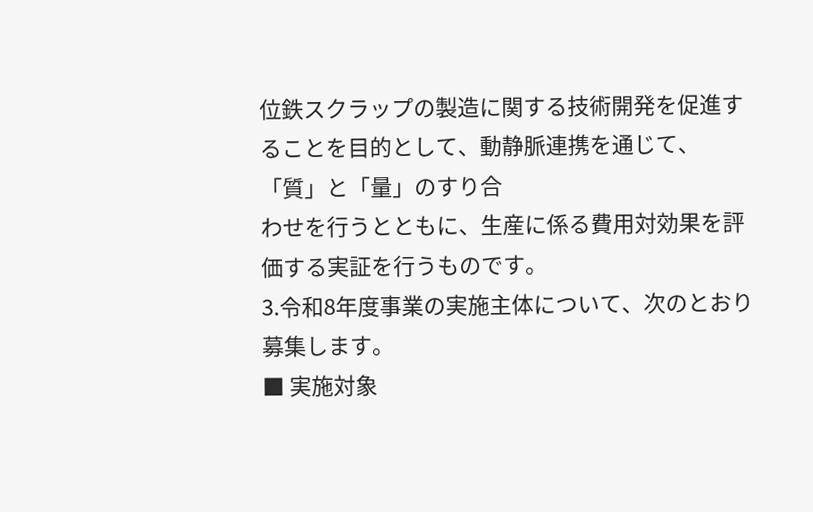位鉄スクラップの製造に関する技術開発を促進することを目的として、動静脈連携を通じて、「質」と「量」のすり合
わせを行うとともに、生産に係る費用対効果を評価する実証を行うものです。
3.令和8年度事業の実施主体について、次のとおり募集します。
■ 実施対象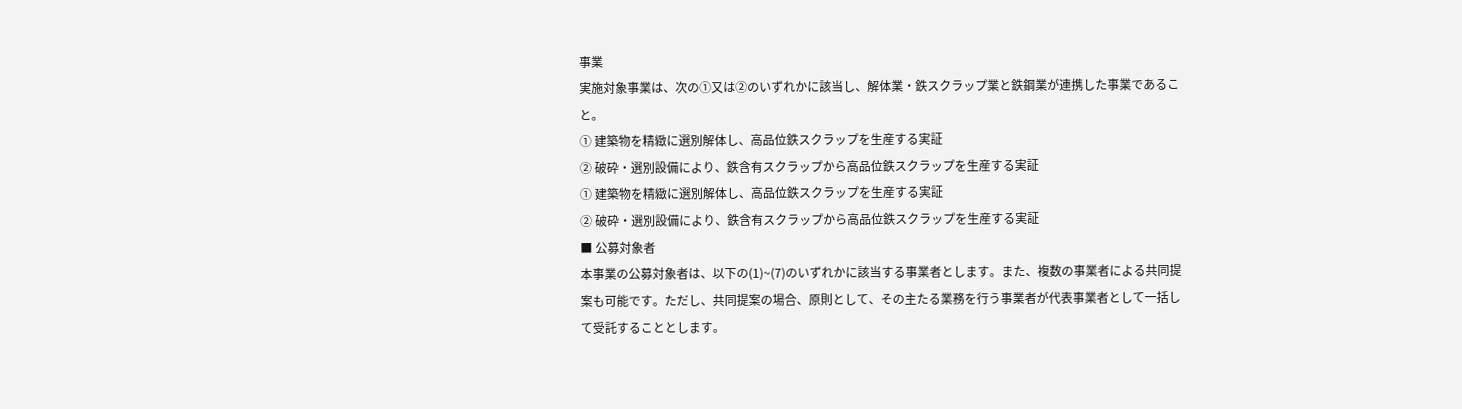事業
実施対象事業は、次の①又は②のいずれかに該当し、解体業・鉄スクラップ業と鉄鋼業が連携した事業であること。
① 建築物を精緻に選別解体し、高品位鉄スクラップを生産する実証
② 破砕・選別設備により、鉄含有スクラップから高品位鉄スクラップを生産する実証
① 建築物を精緻に選別解体し、高品位鉄スクラップを生産する実証
② 破砕・選別設備により、鉄含有スクラップから高品位鉄スクラップを生産する実証
■ 公募対象者
本事業の公募対象者は、以下の(1)~(7)のいずれかに該当する事業者とします。また、複数の事業者による共同提案も可能です。ただし、共同提案の場合、原則として、その主たる業務を行う事業者が代表事業者として一括して受託することとします。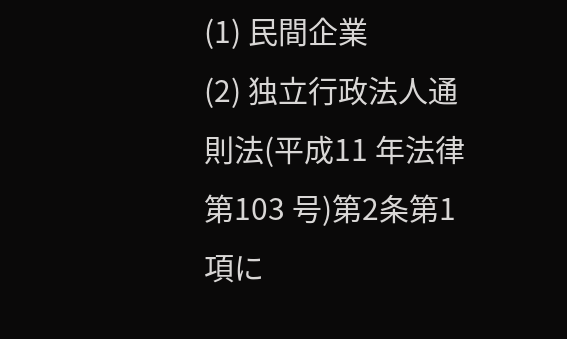(1) 民間企業
(2) 独立行政法人通則法(平成11 年法律第103 号)第2条第1項に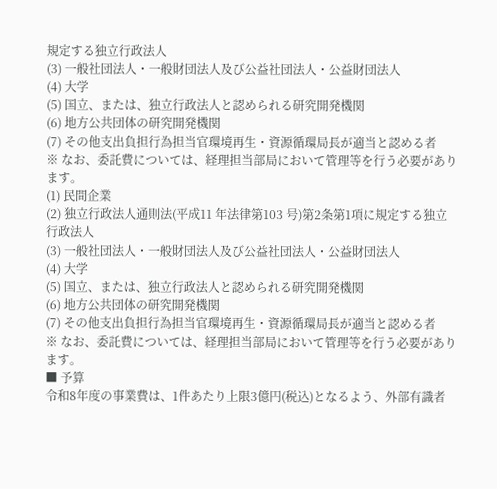規定する独立行政法人
(3) 一般社団法人・一般財団法人及び公益社団法人・公益財団法人
(4) 大学
(5) 国立、または、独立行政法人と認められる研究開発機関
(6) 地方公共団体の研究開発機関
(7) その他支出負担行為担当官環境再生・資源循環局長が適当と認める者
※ なお、委託費については、経理担当部局において管理等を行う必要があります。
(1) 民間企業
(2) 独立行政法人通則法(平成11 年法律第103 号)第2条第1項に規定する独立行政法人
(3) 一般社団法人・一般財団法人及び公益社団法人・公益財団法人
(4) 大学
(5) 国立、または、独立行政法人と認められる研究開発機関
(6) 地方公共団体の研究開発機関
(7) その他支出負担行為担当官環境再生・資源循環局長が適当と認める者
※ なお、委託費については、経理担当部局において管理等を行う必要があります。
■ 予算
令和8年度の事業費は、1件あたり上限3億円(税込)となるよう、外部有識者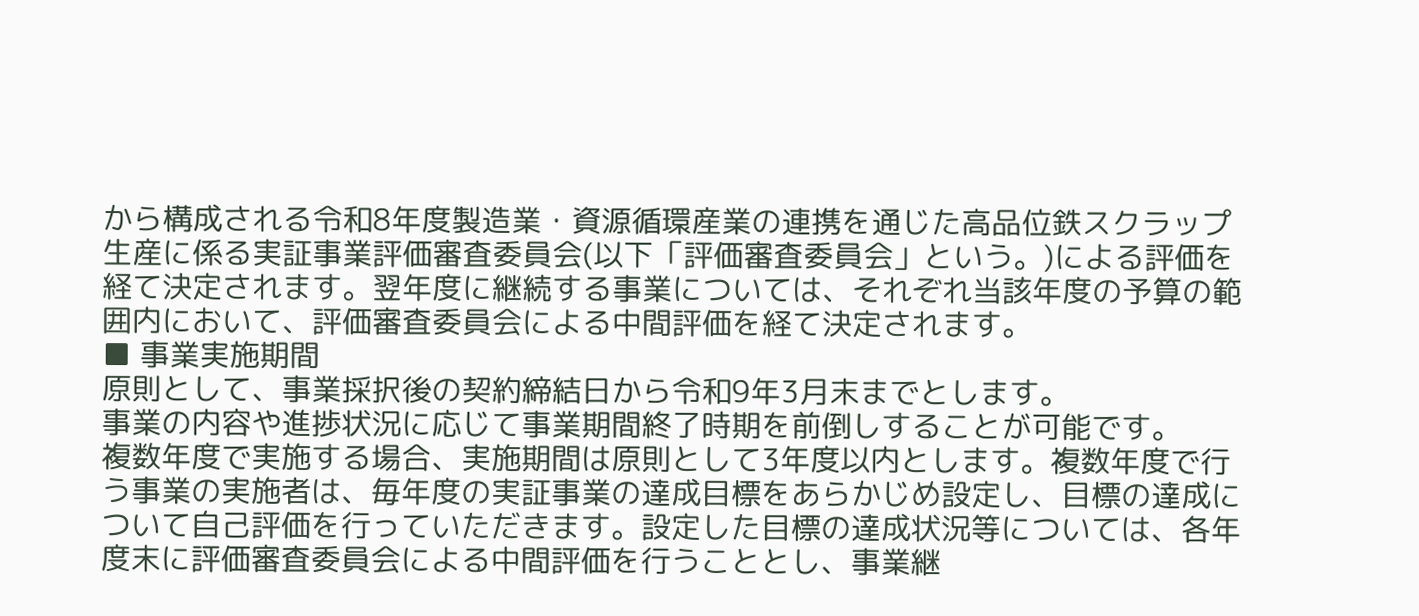から構成される令和8年度製造業・資源循環産業の連携を通じた高品位鉄スクラップ生産に係る実証事業評価審査委員会(以下「評価審査委員会」という。)による評価を経て決定されます。翌年度に継続する事業については、それぞれ当該年度の予算の範囲内において、評価審査委員会による中間評価を経て決定されます。
■ 事業実施期間
原則として、事業採択後の契約締結日から令和9年3月末までとします。
事業の内容や進捗状況に応じて事業期間終了時期を前倒しすることが可能です。
複数年度で実施する場合、実施期間は原則として3年度以内とします。複数年度で行う事業の実施者は、毎年度の実証事業の達成目標をあらかじめ設定し、目標の達成について自己評価を行っていただきます。設定した目標の達成状況等については、各年度末に評価審査委員会による中間評価を行うこととし、事業継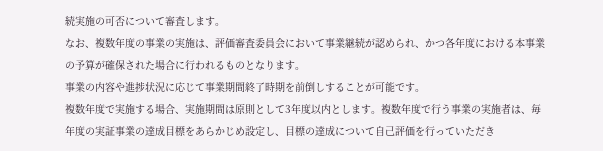続実施の可否について審査します。
なお、複数年度の事業の実施は、評価審査委員会において事業継続が認められ、かつ各年度における本事業の予算が確保された場合に行われるものとなります。
事業の内容や進捗状況に応じて事業期間終了時期を前倒しすることが可能です。
複数年度で実施する場合、実施期間は原則として3年度以内とします。複数年度で行う事業の実施者は、毎年度の実証事業の達成目標をあらかじめ設定し、目標の達成について自己評価を行っていただき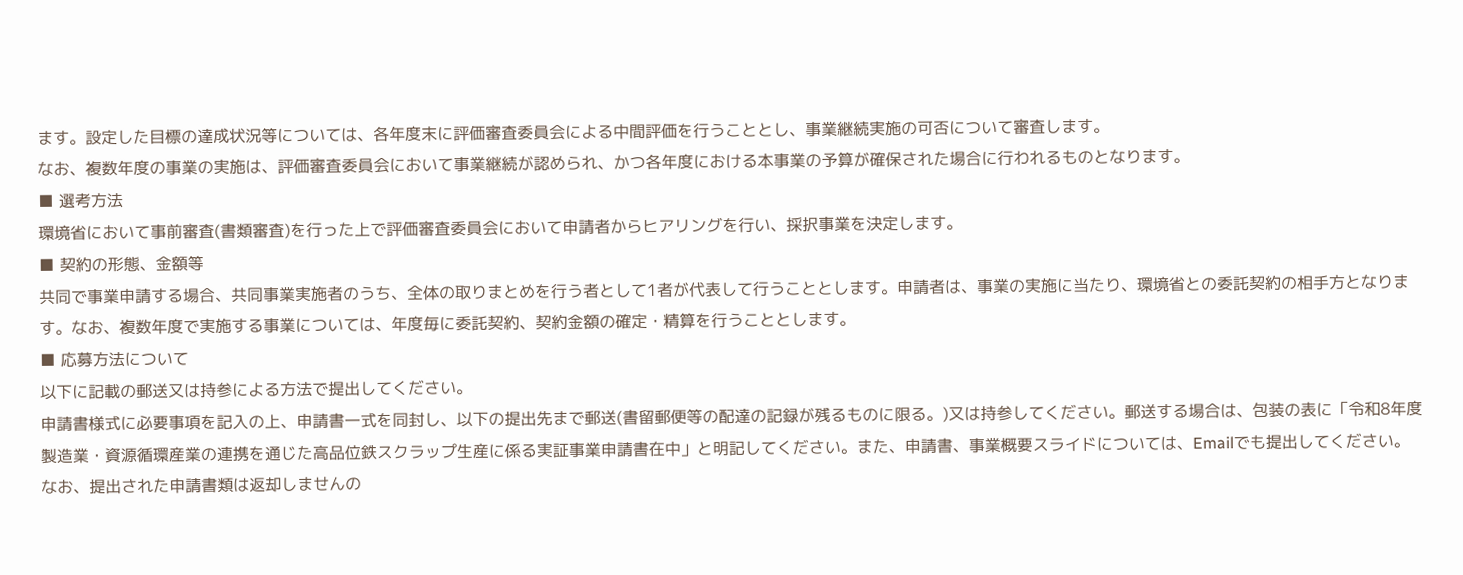ます。設定した目標の達成状況等については、各年度末に評価審査委員会による中間評価を行うこととし、事業継続実施の可否について審査します。
なお、複数年度の事業の実施は、評価審査委員会において事業継続が認められ、かつ各年度における本事業の予算が確保された場合に行われるものとなります。
■ 選考方法
環境省において事前審査(書類審査)を行った上で評価審査委員会において申請者からヒアリングを行い、採択事業を決定します。
■ 契約の形態、金額等
共同で事業申請する場合、共同事業実施者のうち、全体の取りまとめを行う者として1者が代表して行うこととします。申請者は、事業の実施に当たり、環境省との委託契約の相手方となります。なお、複数年度で実施する事業については、年度毎に委託契約、契約金額の確定・精算を行うこととします。
■ 応募方法について
以下に記載の郵送又は持参による方法で提出してください。
申請書様式に必要事項を記入の上、申請書一式を同封し、以下の提出先まで郵送(書留郵便等の配達の記録が残るものに限る。)又は持参してください。郵送する場合は、包装の表に「令和8年度製造業・資源循環産業の連携を通じた高品位鉄スクラップ生産に係る実証事業申請書在中」と明記してください。また、申請書、事業概要スライドについては、Emailでも提出してください。
なお、提出された申請書類は返却しませんの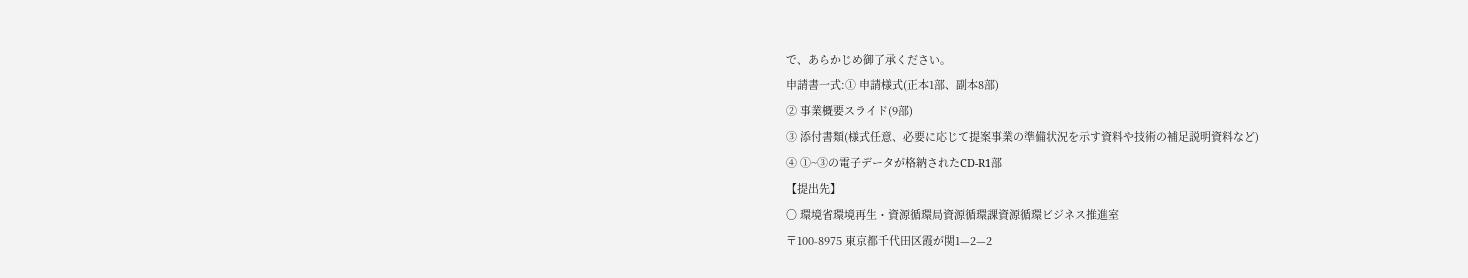で、あらかじめ御了承ください。
申請書一式:① 申請様式(正本1部、副本8部)
② 事業概要スライド(9部)
③ 添付書類(様式任意、必要に応じて提案事業の準備状況を示す資料や技術の補足説明資料など)
④ ①~③の電子データが格納されたCD-R1部
【提出先】
〇 環境省環境再生・資源循環局資源循環課資源循環ビジネス推進室
〒100-8975 東京都千代田区霞が関1—2—2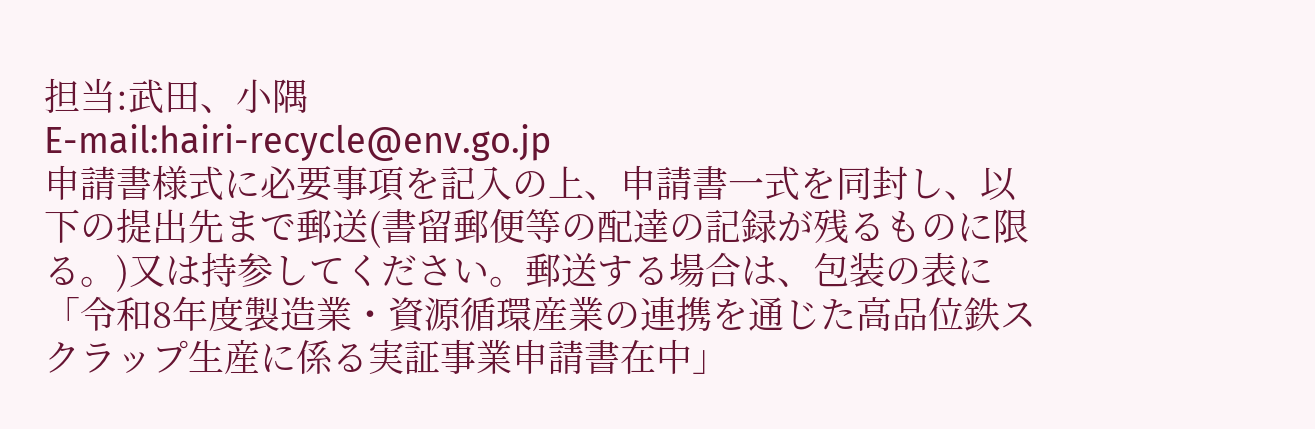担当:武田、小隅
E-mail:hairi-recycle@env.go.jp
申請書様式に必要事項を記入の上、申請書一式を同封し、以下の提出先まで郵送(書留郵便等の配達の記録が残るものに限る。)又は持参してください。郵送する場合は、包装の表に「令和8年度製造業・資源循環産業の連携を通じた高品位鉄スクラップ生産に係る実証事業申請書在中」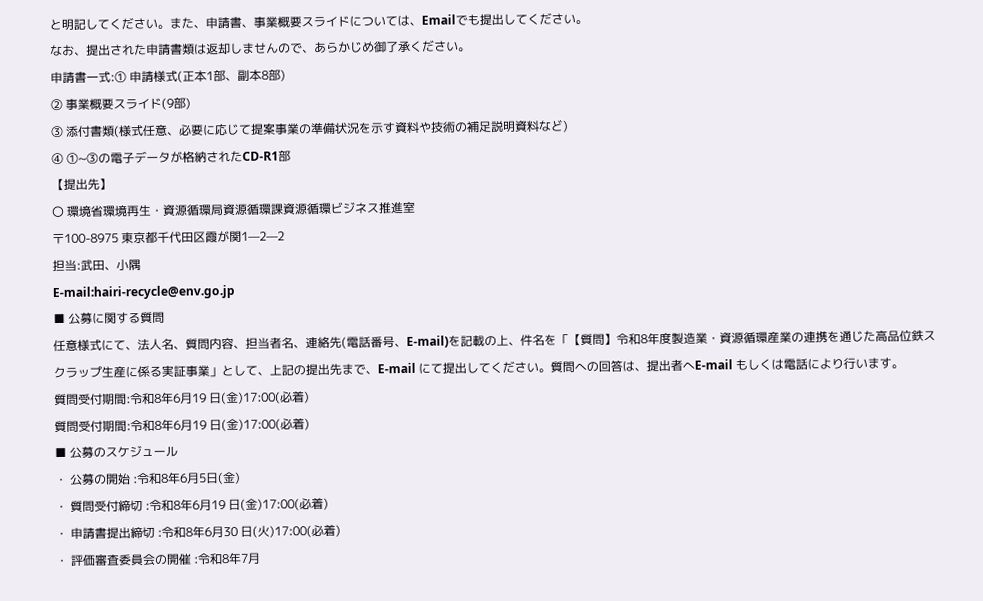と明記してください。また、申請書、事業概要スライドについては、Emailでも提出してください。
なお、提出された申請書類は返却しませんので、あらかじめ御了承ください。
申請書一式:① 申請様式(正本1部、副本8部)
② 事業概要スライド(9部)
③ 添付書類(様式任意、必要に応じて提案事業の準備状況を示す資料や技術の補足説明資料など)
④ ①~③の電子データが格納されたCD-R1部
【提出先】
〇 環境省環境再生・資源循環局資源循環課資源循環ビジネス推進室
〒100-8975 東京都千代田区霞が関1—2—2
担当:武田、小隅
E-mail:hairi-recycle@env.go.jp
■ 公募に関する質問
任意様式にて、法人名、質問内容、担当者名、連絡先(電話番号、E-mail)を記載の上、件名を「【質問】令和8年度製造業・資源循環産業の連携を通じた高品位鉄スクラップ生産に係る実証事業」として、上記の提出先まで、E-mail にて提出してください。質問への回答は、提出者へE-mail もしくは電話により行います。
質問受付期間:令和8年6月19 日(金)17:00(必着)
質問受付期間:令和8年6月19 日(金)17:00(必着)
■ 公募のスケジュール
・ 公募の開始 :令和8年6月5日(金)
・ 質問受付締切 :令和8年6月19 日(金)17:00(必着)
・ 申請書提出締切 :令和8年6月30 日(火)17:00(必着)
・ 評価審査委員会の開催 :令和8年7月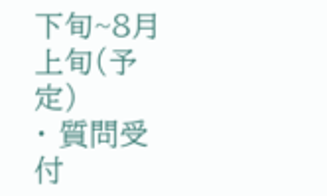下旬~8月上旬(予定)
・ 質問受付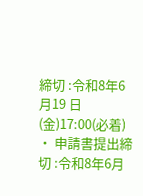締切 :令和8年6月19 日(金)17:00(必着)
・ 申請書提出締切 :令和8年6月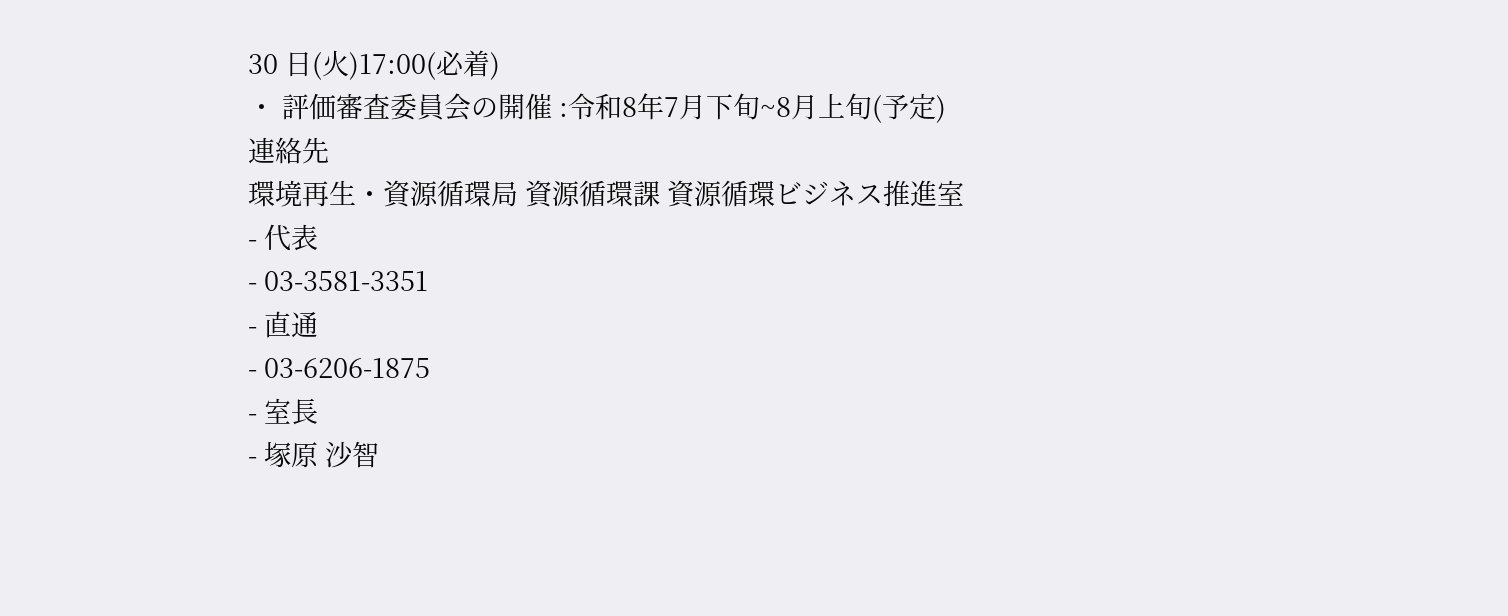30 日(火)17:00(必着)
・ 評価審査委員会の開催 :令和8年7月下旬~8月上旬(予定)
連絡先
環境再生・資源循環局 資源循環課 資源循環ビジネス推進室
- 代表
- 03-3581-3351
- 直通
- 03-6206-1875
- 室長
- 塚原 沙智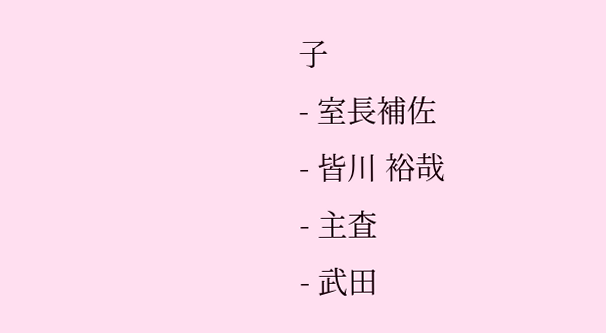子
- 室長補佐
- 皆川 裕哉
- 主査
- 武田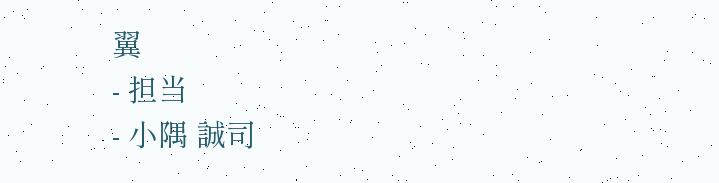翼
- 担当
- 小隅 誠司